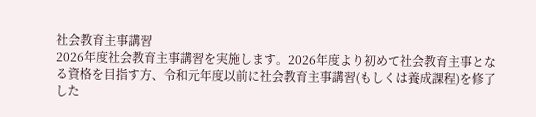社会教育主事講習
2026年度社会教育主事講習を実施します。2026年度より初めて社会教育主事となる資格を目指す方、令和元年度以前に社会教育主事講習(もしくは養成課程)を修了した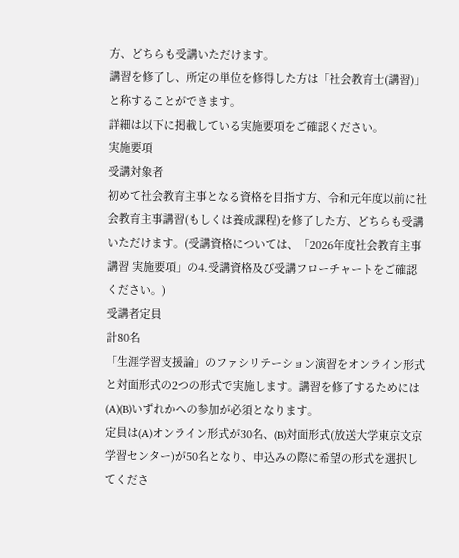方、どちらも受講いただけます。
講習を修了し、所定の単位を修得した方は「社会教育士(講習)」と称することができます。
詳細は以下に掲載している実施要項をご確認ください。
実施要項
受講対象者
初めて社会教育主事となる資格を目指す方、令和元年度以前に社会教育主事講習(もしくは養成課程)を修了した方、どちらも受講いただけます。(受講資格については、「2026年度社会教育主事講習 実施要項」の4.受講資格及び受講フローチャートをご確認ください。)
受講者定員
計80名
「生涯学習支援論」のファシリテーション演習をオンライン形式と対面形式の2つの形式で実施します。講習を修了するためには(A)(B)いずれかへの参加が必須となります。
定員は(A)オンライン形式が30名、(B)対面形式(放送大学東京文京学習センター)が50名となり、申込みの際に希望の形式を選択してくださ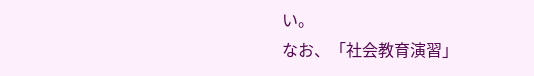い。
なお、「社会教育演習」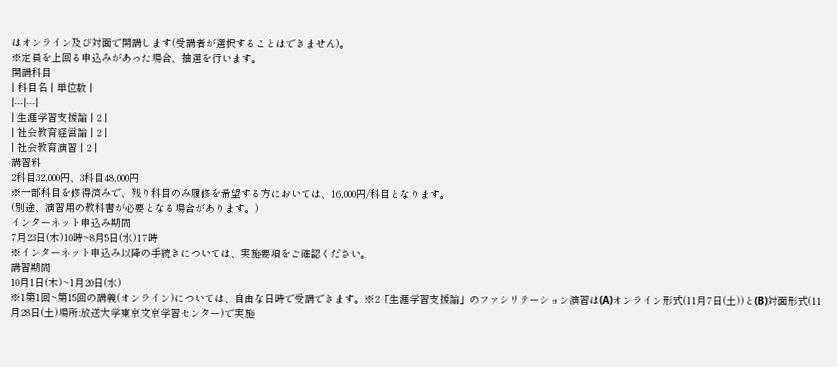はオンライン及び対面で開講します(受講者が選択することはできません)。
※定員を上回る申込みがあった場合、抽選を行います。
開講科目
| 科目名 | 単位数 |
|---|---|
| 生涯学習支援論 | 2 |
| 社会教育経営論 | 2 |
| 社会教育演習 | 2 |
講習料
2科目32,000円、3科目48,000円
※一部科目を修得済みで、残り科目のみ履修を希望する方においては、16,000円/科目となります。
(別途、演習用の教科書が必要となる場合があります。)
インターネット申込み期間
7月23日(木)10時~8月5日(水)17時
※インターネット申込み以降の手続きについては、実施要項をご確認ください。
講習期間
10月1日(木)~1月20日(水)
※1第1回~第15回の講義(オンライン)については、自由な日時で受講できます。※2「生涯学習支援論」のファシリテーション演習は(A)オンライン形式(11月7日(土))と(B)対面形式(11月28日(土)場所:放送大学東京文京学習センター)で実施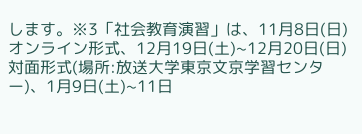します。※3「社会教育演習」は、11月8日(日)オンライン形式、12月19日(土)~12月20日(日)対面形式(場所:放送大学東京文京学習センター)、1月9日(土)~11日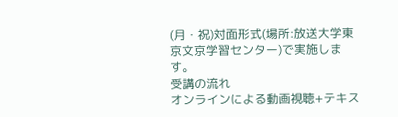(月・祝)対面形式(場所:放送大学東京文京学習センター)で実施します。
受講の流れ
オンラインによる動画視聴+テキス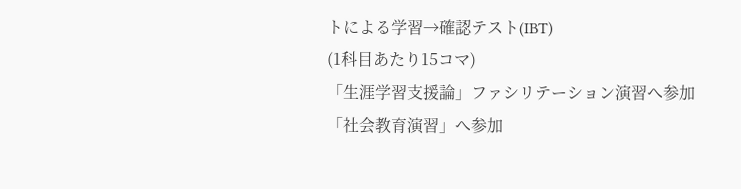トによる学習→確認テスト(IBT)
(1科目あたり15コマ)
「生涯学習支援論」ファシリテーション演習へ参加
「社会教育演習」へ参加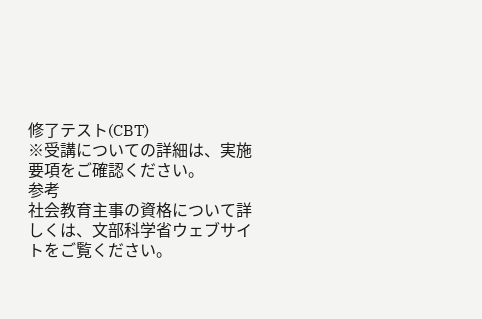修了テスト(CBT)
※受講についての詳細は、実施要項をご確認ください。
参考
社会教育主事の資格について詳しくは、文部科学省ウェブサイトをご覧ください。